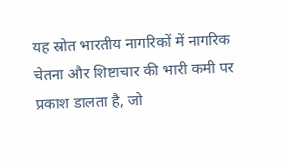यह स्रोत भारतीय नागरिकों में नागरिक चेतना और शिष्टाचार की भारी कमी पर प्रकाश डालता है, जो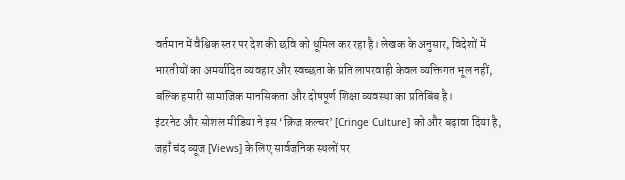वर्तमान में वैश्विक स्तर पर देश की छवि को धूमिल कर रहा है। लेखक के अनुसार, विदेशों में भारतीयों का अमर्यादित व्यवहार और स्वच्छता के प्रति लापरवाही केवल व्यक्तिगत भूल नहीं, बल्कि हमारी सामाजिक मानसिकता और दोषपूर्ण शिक्षा व्यवस्था का प्रतिबिंब है।
इंटरनेट और सोशल मीडिया ने इस ‘क्रिंज कल्चर’ [Cringe Culture] को और बढ़ावा दिया है, जहाँ चंद व्यूज [Views] के लिए सार्वजनिक स्थलों पर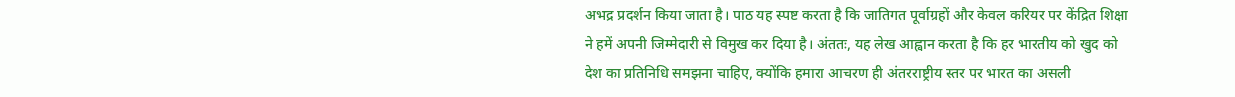अभद्र प्रदर्शन किया जाता है। पाठ यह स्पष्ट करता है कि जातिगत पूर्वाग्रहों और केवल करियर पर केंद्रित शिक्षा ने हमें अपनी जिम्मेदारी से विमुख कर दिया है। अंततः, यह लेख आह्वान करता है कि हर भारतीय को खुद को देश का प्रतिनिधि समझना चाहिए, क्योंकि हमारा आचरण ही अंतरराष्ट्रीय स्तर पर भारत का असली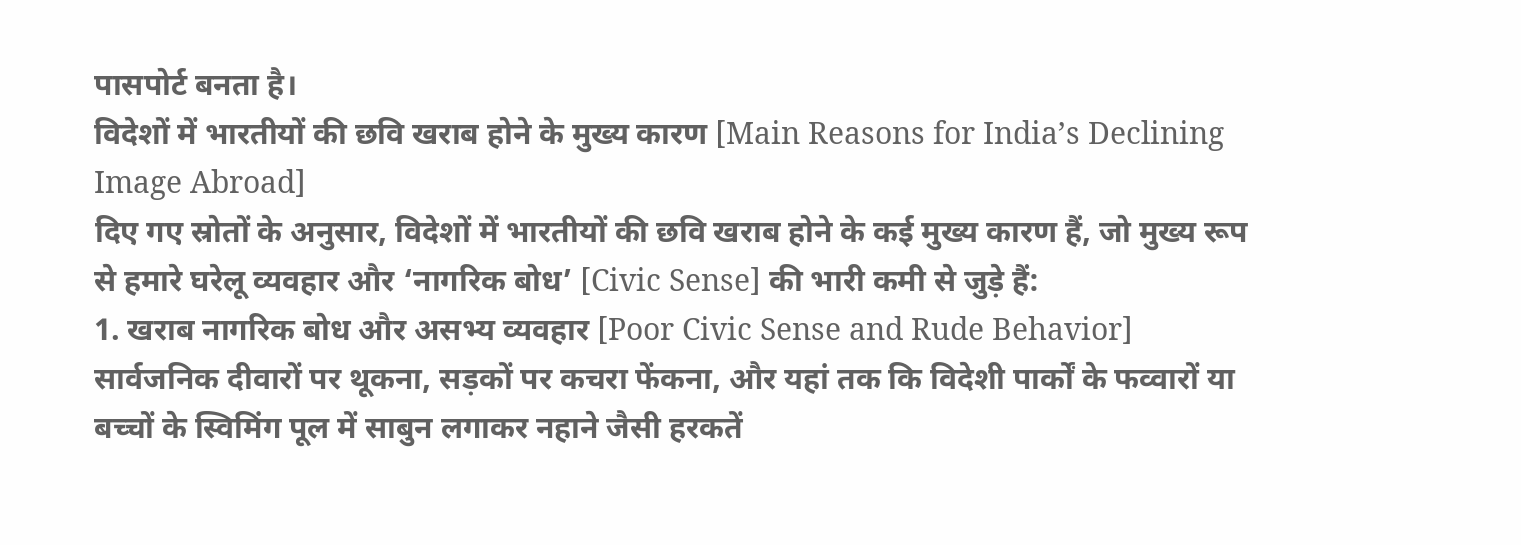पासपोर्ट बनता है।
विदेशों में भारतीयों की छवि खराब होने के मुख्य कारण [Main Reasons for India’s Declining Image Abroad]
दिए गए स्रोतों के अनुसार, विदेशों में भारतीयों की छवि खराब होने के कई मुख्य कारण हैं, जो मुख्य रूप से हमारे घरेलू व्यवहार और ‘नागरिक बोध’ [Civic Sense] की भारी कमी से जुड़े हैं:
1. खराब नागरिक बोध और असभ्य व्यवहार [Poor Civic Sense and Rude Behavior]
सार्वजनिक दीवारों पर थूकना, सड़कों पर कचरा फेंकना, और यहां तक कि विदेशी पार्कों के फव्वारों या बच्चों के स्विमिंग पूल में साबुन लगाकर नहाने जैसी हरकतें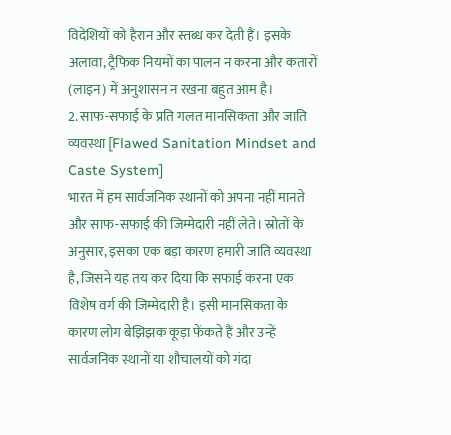विदेशियों को हैरान और स्तब्ध कर देती हैं। इसके अलावा, ट्रैफिक नियमों का पालन न करना और कतारों (लाइन) में अनुशासन न रखना बहुत आम है।
2. साफ-सफाई के प्रति गलत मानसिकता और जाति व्यवस्था [Flawed Sanitation Mindset and Caste System]
भारत में हम सार्वजनिक स्थानों को अपना नहीं मानते और साफ-सफाई की जिम्मेदारी नहीं लेते। स्रोतों के अनुसार, इसका एक बड़ा कारण हमारी जाति व्यवस्था है, जिसने यह तय कर दिया कि सफाई करना एक विशेष वर्ग की जिम्मेदारी है। इसी मानसिकता के कारण लोग बेझिझक कूड़ा फेंकते हैं और उन्हें सार्वजनिक स्थानों या शौचालयों को गंदा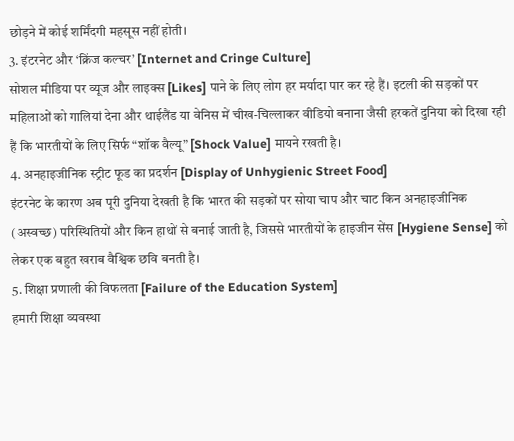छोड़ने में कोई शर्मिंदगी महसूस नहीं होती।
3. इंटरनेट और ‘क्रिंज कल्चर’ [Internet and Cringe Culture]
सोशल मीडिया पर व्यूज और लाइक्स [Likes] पाने के लिए लोग हर मर्यादा पार कर रहे हैं। इटली की सड़कों पर महिलाओं को गालियां देना और थाईलैंड या वेनिस में चीख-चिल्लाकर वीडियो बनाना जैसी हरकतें दुनिया को दिखा रही हैं कि भारतीयों के लिए सिर्फ “शॉक वैल्यू” [Shock Value] मायने रखती है।
4. अनहाइजीनिक स्ट्रीट फूड का प्रदर्शन [Display of Unhygienic Street Food]
इंटरनेट के कारण अब पूरी दुनिया देखती है कि भारत की सड़कों पर सोया चाप और चाट किन अनहाइजीनिक (अस्वच्छ) परिस्थितियों और किन हाथों से बनाई जाती है, जिससे भारतीयों के हाइजीन सेंस [Hygiene Sense] को लेकर एक बहुत खराब वैश्विक छवि बनती है।
5. शिक्षा प्रणाली की विफलता [Failure of the Education System]
हमारी शिक्षा व्यवस्था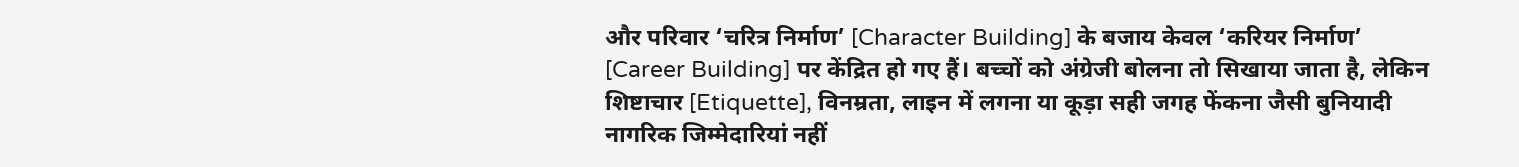और परिवार ‘चरित्र निर्माण’ [Character Building] के बजाय केवल ‘करियर निर्माण’ [Career Building] पर केंद्रित हो गए हैं। बच्चों को अंग्रेजी बोलना तो सिखाया जाता है, लेकिन शिष्टाचार [Etiquette], विनम्रता, लाइन में लगना या कूड़ा सही जगह फेंकना जैसी बुनियादी नागरिक जिम्मेदारियां नहीं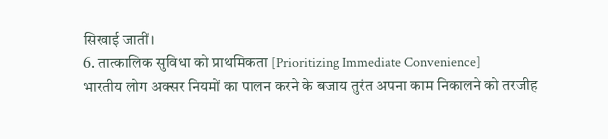सिखाई जातीं।
6. तात्कालिक सुविधा को प्राथमिकता [Prioritizing Immediate Convenience]
भारतीय लोग अक्सर नियमों का पालन करने के बजाय तुरंत अपना काम निकालने को तरजीह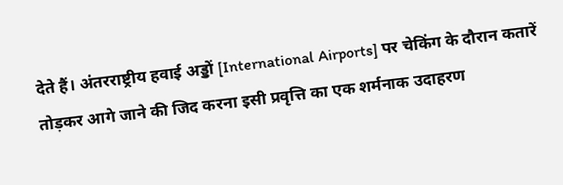देते हैं। अंतरराष्ट्रीय हवाई अड्डों [International Airports] पर चेकिंग के दौरान कतारें तोड़कर आगे जाने की जिद करना इसी प्रवृत्ति का एक शर्मनाक उदाहरण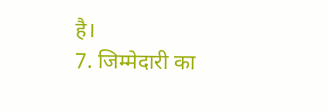है।
7. जिम्मेदारी का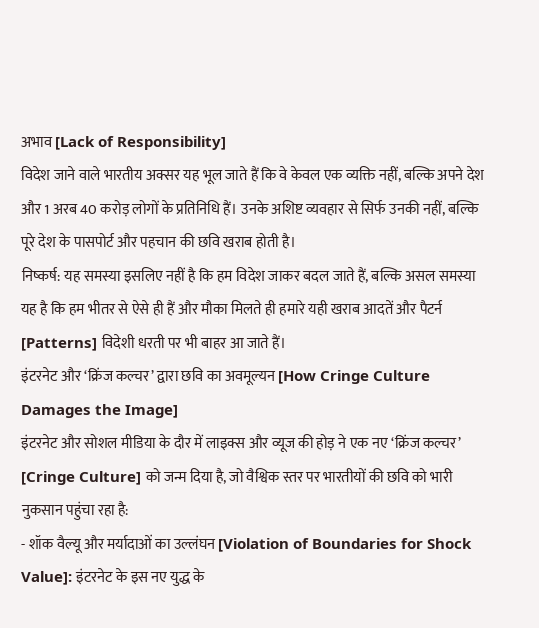अभाव [Lack of Responsibility]
विदेश जाने वाले भारतीय अक्सर यह भूल जाते हैं कि वे केवल एक व्यक्ति नहीं, बल्कि अपने देश और 1 अरब 40 करोड़ लोगों के प्रतिनिधि हैं। उनके अशिष्ट व्यवहार से सिर्फ उनकी नहीं, बल्कि पूरे देश के पासपोर्ट और पहचान की छवि खराब होती है।
निष्कर्ष: यह समस्या इसलिए नहीं है कि हम विदेश जाकर बदल जाते हैं, बल्कि असल समस्या यह है कि हम भीतर से ऐसे ही हैं और मौका मिलते ही हमारे यही खराब आदतें और पैटर्न [Patterns] विदेशी धरती पर भी बाहर आ जाते हैं।
इंटरनेट और ‘क्रिंज कल्चर’ द्वारा छवि का अवमूल्यन [How Cringe Culture Damages the Image]
इंटरनेट और सोशल मीडिया के दौर में लाइक्स और व्यूज की होड़ ने एक नए ‘क्रिंज कल्चर’ [Cringe Culture] को जन्म दिया है, जो वैश्विक स्तर पर भारतीयों की छवि को भारी नुकसान पहुंचा रहा है:
- शॉक वैल्यू और मर्यादाओं का उल्लंघन [Violation of Boundaries for Shock Value]: इंटरनेट के इस नए युद्ध के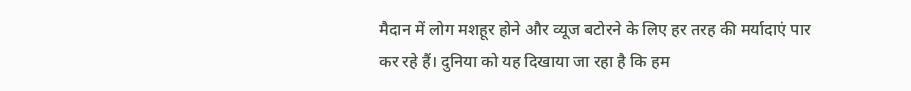मैदान में लोग मशहूर होने और व्यूज बटोरने के लिए हर तरह की मर्यादाएं पार कर रहे हैं। दुनिया को यह दिखाया जा रहा है कि हम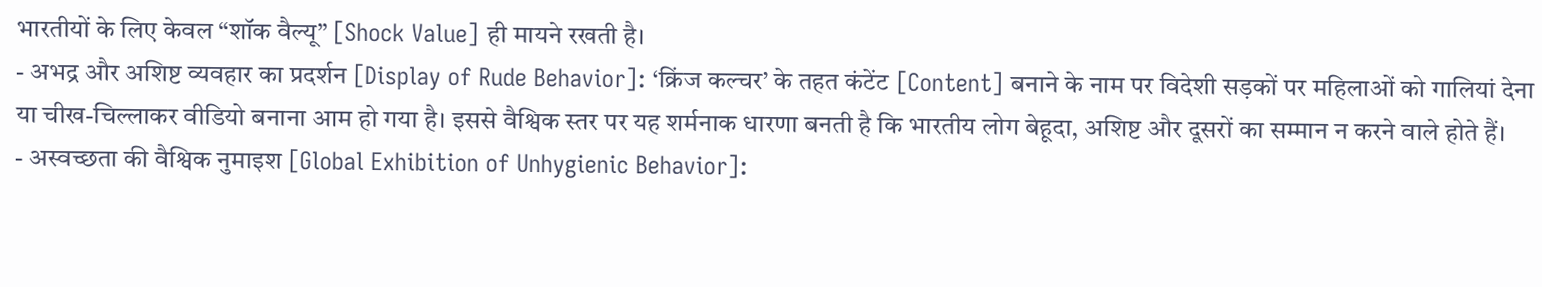भारतीयों के लिए केवल “शॉक वैल्यू” [Shock Value] ही मायने रखती है।
- अभद्र और अशिष्ट व्यवहार का प्रदर्शन [Display of Rude Behavior]: ‘क्रिंज कल्चर’ के तहत कंटेंट [Content] बनाने के नाम पर विदेशी सड़कों पर महिलाओं को गालियां देना या चीख-चिल्लाकर वीडियो बनाना आम हो गया है। इससे वैश्विक स्तर पर यह शर्मनाक धारणा बनती है कि भारतीय लोग बेहूदा, अशिष्ट और दूसरों का सम्मान न करने वाले होते हैं।
- अस्वच्छता की वैश्विक नुमाइश [Global Exhibition of Unhygienic Behavior]: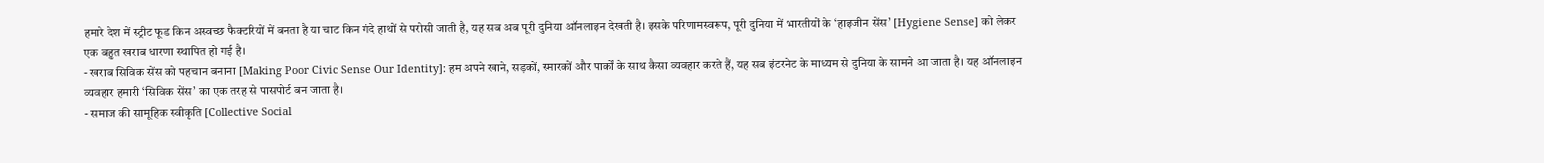हमारे देश में स्ट्रीट फूड किन अस्वच्छ फैक्टरियों में बनता है या चाट किन गंदे हाथों से परोसी जाती है, यह सब अब पूरी दुनिया ऑनलाइन देखती है। इसके परिणामस्वरूप, पूरी दुनिया में भारतीयों के ‘हाइजीन सेंस’ [Hygiene Sense] को लेकर एक बहुत खराब धारणा स्थापित हो गई है।
- खराब सिविक सेंस को पहचान बनाना [Making Poor Civic Sense Our Identity]: हम अपने खाने, सड़कों, स्मारकों और पार्कों के साथ कैसा व्यवहार करते हैं, यह सब इंटरनेट के माध्यम से दुनिया के सामने आ जाता है। यह ऑनलाइन व्यवहार हमारी ‘सिविक सेंस’ का एक तरह से पासपोर्ट बन जाता है।
- समाज की सामूहिक स्वीकृति [Collective Social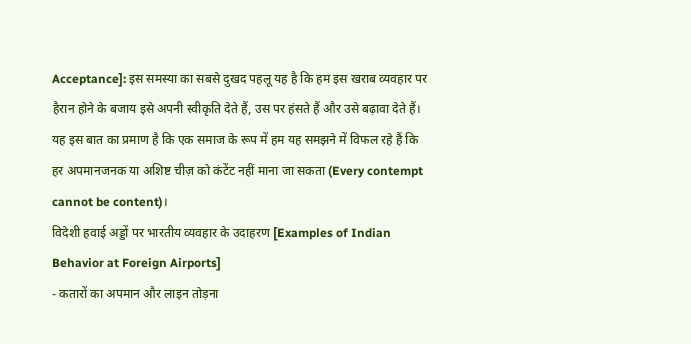Acceptance]: इस समस्या का सबसे दुखद पहलू यह है कि हम इस खराब व्यवहार पर हैरान होने के बजाय इसे अपनी स्वीकृति देते हैं, उस पर हंसते हैं और उसे बढ़ावा देते हैं। यह इस बात का प्रमाण है कि एक समाज के रूप में हम यह समझने में विफल रहे हैं कि हर अपमानजनक या अशिष्ट चीज़ को कंटेंट नहीं माना जा सकता (Every contempt cannot be content)।
विदेशी हवाई अड्डों पर भारतीय व्यवहार के उदाहरण [Examples of Indian Behavior at Foreign Airports]
- कतारों का अपमान और लाइन तोड़ना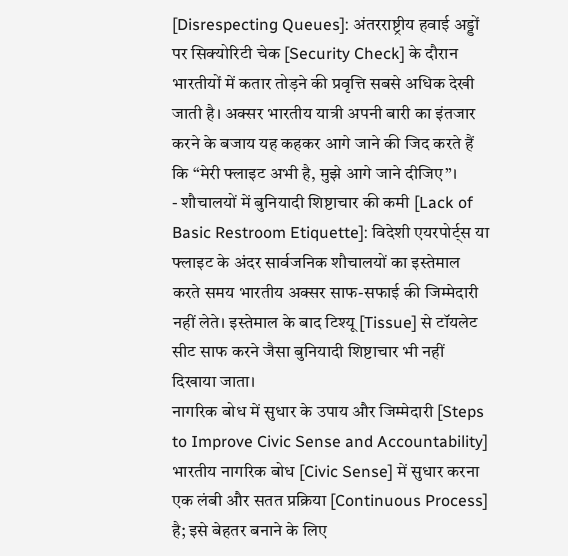[Disrespecting Queues]: अंतरराष्ट्रीय हवाई अड्डों पर सिक्योरिटी चेक [Security Check] के दौरान भारतीयों में कतार तोड़ने की प्रवृत्ति सबसे अधिक देखी जाती है। अक्सर भारतीय यात्री अपनी बारी का इंतजार करने के बजाय यह कहकर आगे जाने की जिद करते हैं कि “मेरी फ्लाइट अभी है, मुझे आगे जाने दीजिए”।
- शौचालयों में बुनियादी शिष्टाचार की कमी [Lack of Basic Restroom Etiquette]: विदेशी एयरपोर्ट्स या फ्लाइट के अंदर सार्वजनिक शौचालयों का इस्तेमाल करते समय भारतीय अक्सर साफ-सफाई की जिम्मेदारी नहीं लेते। इस्तेमाल के बाद टिश्यू [Tissue] से टॉयलेट सीट साफ करने जैसा बुनियादी शिष्टाचार भी नहीं दिखाया जाता।
नागरिक बोध में सुधार के उपाय और जिम्मेदारी [Steps to Improve Civic Sense and Accountability]
भारतीय नागरिक बोध [Civic Sense] में सुधार करना एक लंबी और सतत प्रक्रिया [Continuous Process] है; इसे बेहतर बनाने के लिए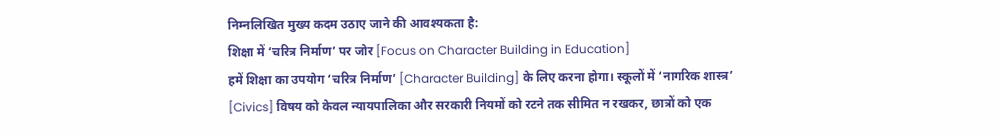निम्नलिखित मुख्य कदम उठाए जाने की आवश्यकता है:
शिक्षा में ‘चरित्र निर्माण’ पर जोर [Focus on Character Building in Education]
हमें शिक्षा का उपयोग ‘चरित्र निर्माण’ [Character Building] के लिए करना होगा। स्कूलों में ‘नागरिक शास्त्र’ [Civics] विषय को केवल न्यायपालिका और सरकारी नियमों को रटने तक सीमित न रखकर, छात्रों को एक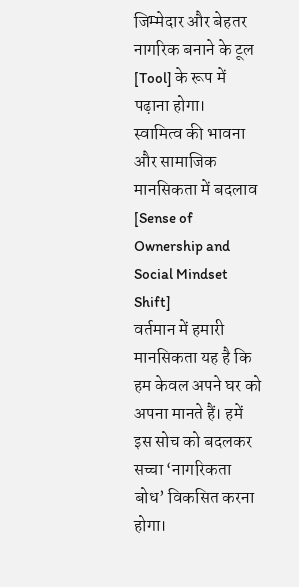जिम्मेदार और बेहतर नागरिक बनाने के टूल [Tool] के रूप में पढ़ाना होगा।
स्वामित्व की भावना और सामाजिक मानसिकता में बदलाव [Sense of Ownership and Social Mindset Shift]
वर्तमान में हमारी मानसिकता यह है कि हम केवल अपने घर को अपना मानते हैं। हमें इस सोच को बदलकर सच्चा ‘नागरिकता बोध’ विकसित करना होगा।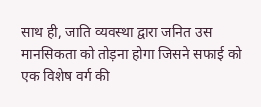साथ ही, जाति व्यवस्था द्वारा जनित उस मानसिकता को तोड़ना होगा जिसने सफाई को एक विशेष वर्ग की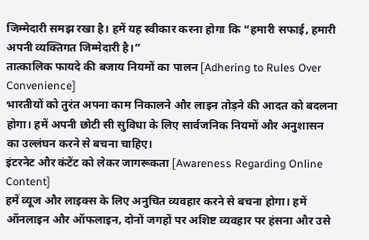जिम्मेदारी समझ रखा है। हमें यह स्वीकार करना होगा कि “हमारी सफाई, हमारी अपनी व्यक्तिगत जिम्मेदारी है।”
तात्कालिक फायदे की बजाय नियमों का पालन [Adhering to Rules Over Convenience]
भारतीयों को तुरंत अपना काम निकालने और लाइन तोड़ने की आदत को बदलना होगा। हमें अपनी छोटी सी सुविधा के लिए सार्वजनिक नियमों और अनुशासन का उल्लंघन करने से बचना चाहिए।
इंटरनेट और कंटेंट को लेकर जागरूकता [Awareness Regarding Online Content]
हमें व्यूज और लाइक्स के लिए अनुचित व्यवहार करने से बचना होगा। हमें ऑनलाइन और ऑफलाइन, दोनों जगहों पर अशिष्ट व्यवहार पर हंसना और उसे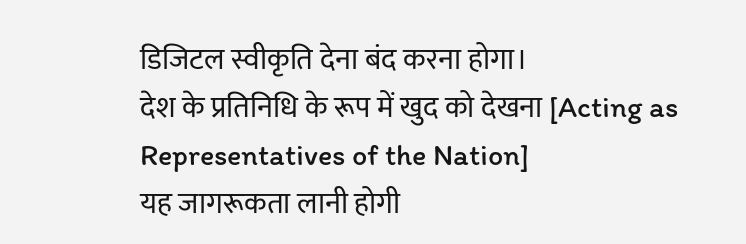डिजिटल स्वीकृति देना बंद करना होगा।
देश के प्रतिनिधि के रूप में खुद को देखना [Acting as Representatives of the Nation]
यह जागरूकता लानी होगी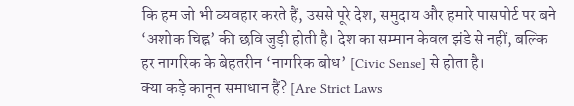कि हम जो भी व्यवहार करते हैं, उससे पूरे देश, समुदाय और हमारे पासपोर्ट पर बने ‘अशोक चिह्न’ की छवि जुड़ी होती है। देश का सम्मान केवल झंडे से नहीं, बल्कि हर नागरिक के बेहतरीन ‘नागरिक बोध’ [Civic Sense] से होता है।
क्या कड़े कानून समाधान हैं? [Are Strict Laws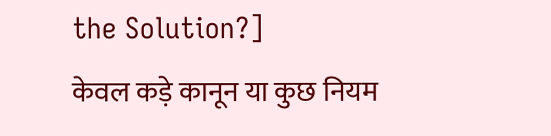the Solution?]
केवल कड़े कानून या कुछ नियम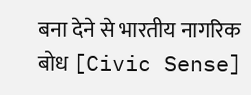बना देने से भारतीय नागरिक बोध [Civic Sense]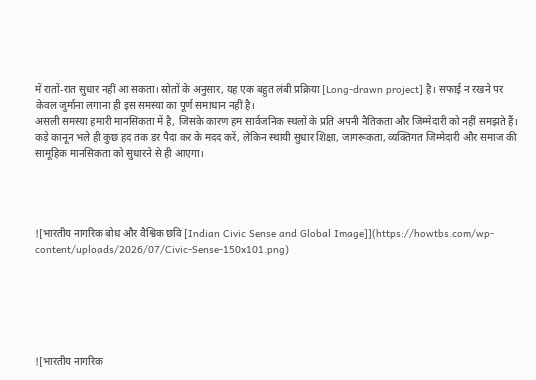में रातों-रात सुधार नहीं आ सकता। स्रोतों के अनुसार, यह एक बहुत लंबी प्रक्रिया [Long-drawn project] है। सफाई न रखने पर केवल जुर्माना लगाना ही इस समस्या का पूर्ण समाधान नहीं है।
असली समस्या हमारी मानसिकता में है, जिसके कारण हम सार्वजनिक स्थलों के प्रति अपनी नैतिकता और जिम्मेदारी को नहीं समझते हैं। कड़े कानून भले ही कुछ हद तक डर पैदा कर के मदद करें, लेकिन स्थायी सुधार शिक्षा, जागरूकता, व्यक्तिगत जिम्मेदारी और समाज की सामूहिक मानसिकता को सुधारने से ही आएगा।




![भारतीय नागरिक बोध और वैश्विक छवि [Indian Civic Sense and Global Image]](https://howtbs.com/wp-content/uploads/2026/07/Civic-Sense-150x101.png)






![भारतीय नागरिक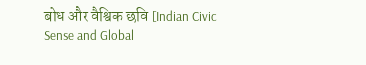बोध और वैश्विक छवि [Indian Civic Sense and Global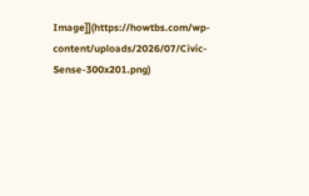Image]](https://howtbs.com/wp-content/uploads/2026/07/Civic-Sense-300x201.png)